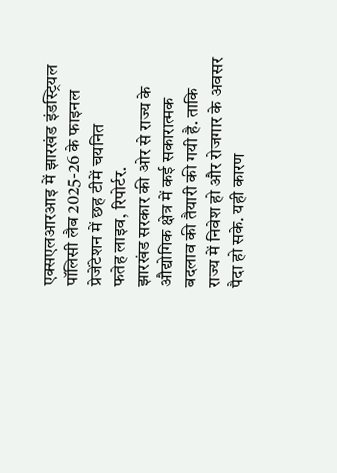एक्सएलआरआइ में झारखंड इंडस्ट्रियल पॉलिसी लैब 2025-26 के फाइनल प्रेजेंटेशन में छह टीमें चयनित
फतेह लाइव, रिपोर्टर.
झारखंड सरकार की ओर से राज्य के औद्योगिक क्षेत्र में कई सकारात्मक बदलाव की तैयारी की गयी है. ताकि राज्य में निवेश हो और रोजगार के अवसर पैदा हो सके. यही कारण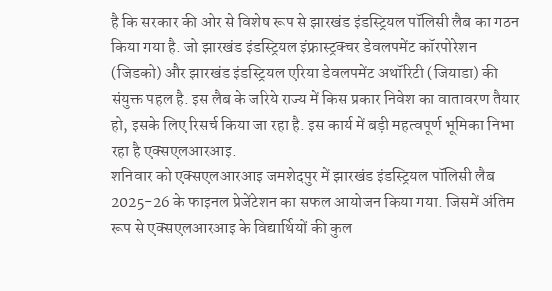है कि सरकार की ओर से विशेष रूप से झारखंड इंडस्ट्रियल पॉलिसी लैब का गठन किया गया है. जो झारखंड इंडस्ट्रियल इंफ्रास्ट्रक्चर डेवलपमेंट कॉरपोरेशन (जिडको) और झारखंड इंडस्ट्रियल एरिया डेवलपमेंट अथॉरिटी (जियाडा) की संयुक्त पहल है. इस लैब के जरिये राज्य में किस प्रकार निवेश का वातावरण तैयार हो, इसके लिए रिसर्च किया जा रहा है. इस कार्य में बड़ी महत्वपूर्ण भूमिका निभा रहा है एक्सएलआरआइ.
शनिवार को एक्सएलआरआइ जमशेदपुर में झारखंड इंडस्ट्रियल पॉलिसी लैब 2025-26 के फाइनल प्रेजेंटेशन का सफल आयोजन किया गया. जिसमें अंतिम रूप से एक्सएलआरआइ के विद्यार्थियों की कुल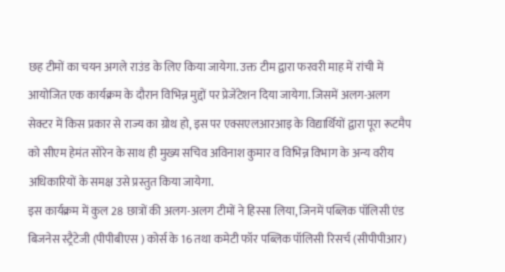छह टीमों का चयन अगले राउंड के लिए किया जायेगा. उक्त टीम द्वारा फरवरी माह में रांची में आयोजित एक कार्यक्रम के दौरान विभिन्न मुद्दों पर प्रेजेंटेशन दिया जायेगा. जिसमें अलग-अलग सेक्टर में किस प्रकार से राज्य का ग्रोथ हो, इस पर एक्सएलआरआइ के विद्यार्थियों द्वारा पूरा रूटमैप को सीएम हेमंत सोरेन के साथ ही मुख्य सचिव अविनाश कुमार व विभिन्न विभाग के अन्य वरीय अधिकारियों के समक्ष उसे प्रस्तुत किया जायेगा.
इस कार्यक्रम में कुल 28 छात्रों की अलग-अलग टीमों ने हिस्सा लिया, जिनमें पब्लिक पॉलिसी एंड बिजनेस स्ट्रैटेजी (पीपीबीएस ) कोर्स के 16 तथा कमेटी फॉर पब्लिक पॉलिसी रिसर्च (सीपीपीआर)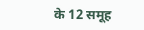के 12 समूह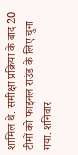शामिल थे. समीक्षा प्रक्रिया के बाद 20 टीमों को फाइनल राउंड के लिए चुना गया. शनिवार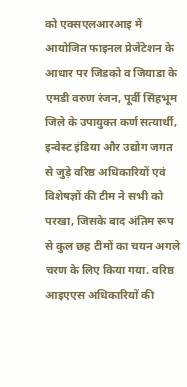को एक्सएलआरआइ में आयोजित फाइनल प्रेजेंटेशन के आधार पर जिडको व जियाडा के एमडी वरुण रंजन, पूर्वी सिंहभूम जिले के उपायुक्त कर्ण सत्यार्थी, इन्वेस्ट इंडिया और उद्योग जगत से जुड़े वरिष्ठ अधिकारियों एवं विशेषज्ञों की टीम ने सभी को परखा, जिसके बाद अंतिम रूप से कुल छह टीमों का चयन अगले चरण के लिए किया गया. वरिष्ठ आइएएस अधिकारियों की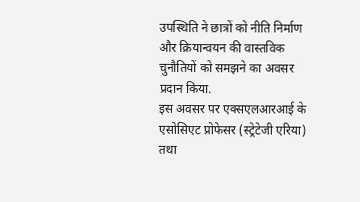उपस्थिति ने छात्रों को नीति निर्माण और क्रियान्वयन की वास्तविक चुनौतियों को समझने का अवसर प्रदान किया.
इस अवसर पर एक्सएलआरआई के एसोसिएट प्रोफेसर (स्ट्रेटेजी एरिया) तथा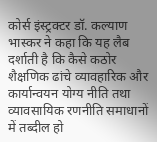कोर्स इंस्ट्रक्टर डॉ. कल्याण भास्कर ने कहा कि यह लैब दर्शाती है कि कैसे कठोर शैक्षणिक ढांचे व्यावहारिक और कार्यान्वयन योग्य नीति तथा व्यावसायिक रणनीति समाधानों में तब्दील हो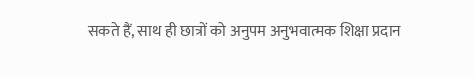सकते हैं, साथ ही छात्रों को अनुपम अनुभवात्मक शिक्षा प्रदान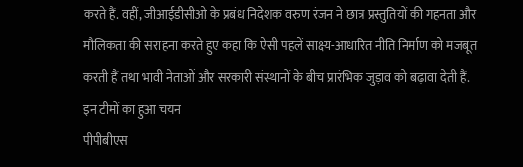करते हैं. वहीं, जीआईडीसीओ के प्रबंध निदेशक वरुण रंजन ने छात्र प्रस्तुतियों की गहनता और मौलिकता की सराहना करते हुए कहा कि ऐसी पहलें साक्ष्य-आधारित नीति निर्माण को मजबूत करती हैं तथा भावी नेताओं और सरकारी संस्थानों के बीच प्रारंभिक जुड़ाव को बढ़ावा देती हैं.
इन टीमों का हुआ चयन
पीपीबीएस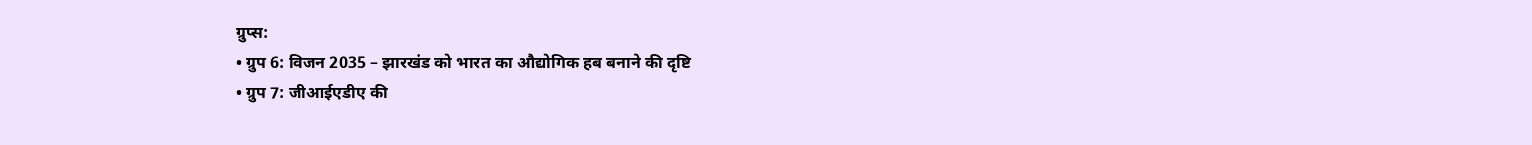ग्रुप्स:
• ग्रुप 6: विजन 2035 – झारखंड को भारत का औद्योगिक हब बनाने की दृष्टि
• ग्रुप 7: जीआईएडीए की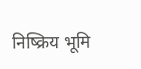निष्क्रिय भूमि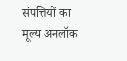संपत्तियों का मूल्य अनलॉक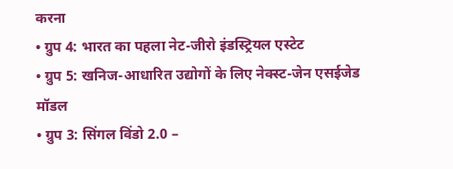करना
• ग्रुप 4: भारत का पहला नेट-जीरो इंडस्ट्रियल एस्टेट
• ग्रुप 5: खनिज-आधारित उद्योगों के लिए नेक्स्ट-जेन एसईजेड मॉडल
• ग्रुप 3: सिंगल विंडो 2.0 –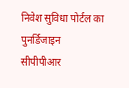निवेश सुविधा पोर्टल का पुनर्डिजाइन
सीपीपीआर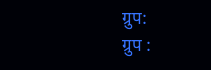ग्रुप:
ग्रुप :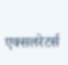एक्सलरेटर्स